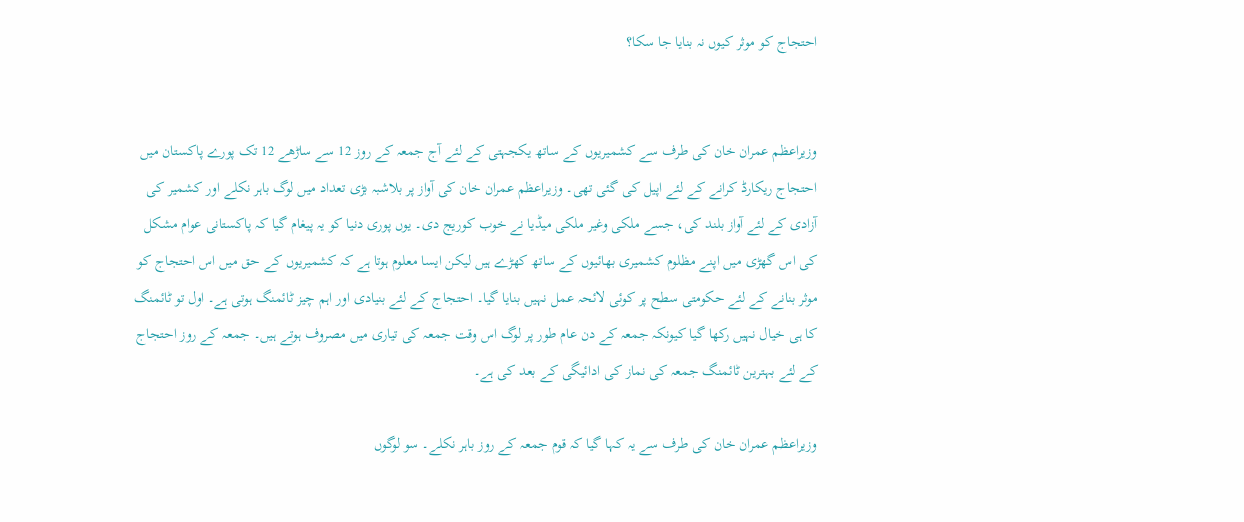احتجاج کو موثر کیوں نہ بنایا جا سکا؟


وزیراعظم عمران خان کی طرف سے کشمیریوں کے ساتھ یکجہتی کے لئے آج جمعہ کے روز 12 سے ساڑھے 12 تک پورے پاکستان میں احتجاج ریکارڈ کرانے کے لئے اپیل کی گئی تھی۔ وزیراعظم عمران خان کی آواز پر بلاشبہ بڑی تعداد میں لوگ باہر نکلے اور کشمیر کی آزادی کے لئے آواز بلند کی، جسے ملکی وغیر ملکی میڈیا نے خوب کوریج دی۔ یوں پوری دنیا کو یہ پیغام گیا کہ پاکستانی عوام مشکل کی اس گھڑی میں اپنے مظلوم کشمیری بھائیوں کے ساتھ کھڑے ہیں لیکن ایسا معلوم ہوتا ہے کہ کشمیریوں کے حق میں اس احتجاج کو موثر بنانے کے لئے حکومتی سطح پر کوئی لائحہ عمل نہیں بنایا گیا۔ احتجاج کے لئے بنیادی اور اہم چیز ٹائمنگ ہوتی ہے۔ اول تو ٹائمنگ کا ہی خیال نہیں رکھا گیا کیونکہ جمعہ کے دن عام طور پر لوگ اس وقت جمعہ کی تیاری میں مصروف ہوتے ہیں۔ جمعہ کے روز احتجاج کے لئے بہترین ٹائمنگ جمعہ کی نماز کی ادائیگی کے بعد کی ہے۔

وزیراعظم عمران خان کی طرف سے یہ کہا گیا کہ قوم جمعہ کے روز باہر نکلے۔ سو لوگوں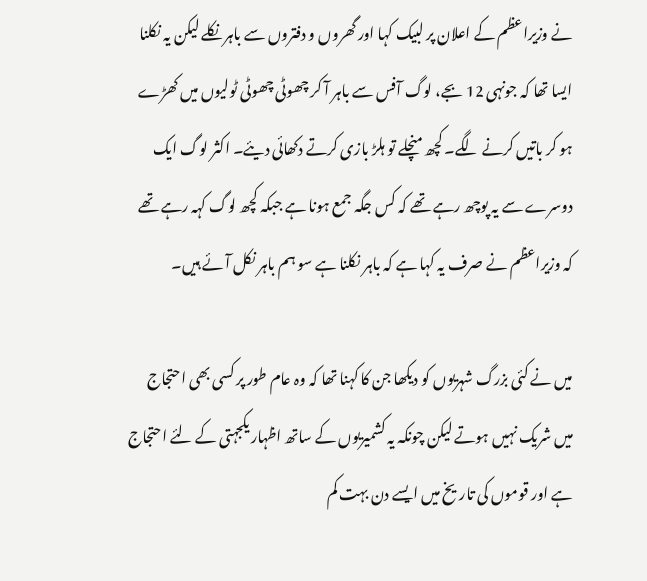نے وزیراعظم کے اعلان پر لبیک کہا اور گھروں و دفتروں سے باہر نکلے لیکن یہ نکلنا ایسا تھا کہ جونہی 12 بجے، لوگ آفس سے باہر آ کر چھوٹی چھوٹی ٹولیوں میں کھڑے ہو کر باتیں کرنے لگے۔ کچھ منچلے تو ہلڑ بازی کرتے دکھائی دیئے۔ اکثر لوگ ایک دوسرے سے یہ پوچھ رہے تھے کہ کس جگہ جمع ہونا ہے جبکہ کچھ لوگ کہہ رہے تھے کہ وزیراعظم نے صرف یہ کہا ہے کہ باہر نکلنا ہے سو ہم باہر نکل آئے ہیں۔

میں نے کئی بزرگ شہریوں کو دیکھا جن کا کہنا تھا کہ وہ عام طور پر کسی بھی احتجاج میں شریک نہیں ہوتے لیکن چونکہ یہ کشمیریوں کے ساتھ اظہار یکجہتی کے لئے احتجاج ہے اور قوموں کی تاریخ میں ایسے دن بہت کم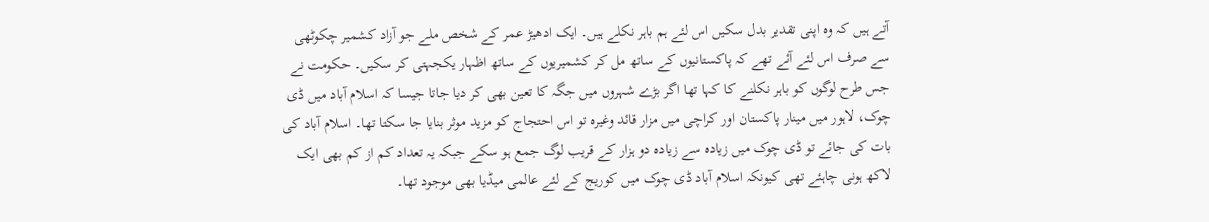آتے ہیں کہ وہ اپنی تقدیر بدل سکیں اس لئے ہم باہر نکلے ہیں۔ ایک ادھیڑ عمر کے شخص ملے جو آزاد کشمیر چکوٹھی سے صرف اس لئے آئے تھے کہ پاکستانیوں کے ساتھ مل کر کشمیریوں کے ساتھ اظہار یکجہتی کر سکیں۔ حکومت نے جس طرح لوگوں کو باہر نکلنے کا کہا تھا اگر بڑے شہروں میں جگہ کا تعین بھی کر دیا جاتا جیسا کہ اسلام آباد میں ڈی چوک، لاہور میں مینار پاکستان اور کراچی میں مزار قائد وغیرہ تو اس احتجاج کو مزید موثر بنایا جا سکتا تھا۔ اسلام آباد کی بات کی جائے تو ڈی چوک میں زیادہ سے زیادہ دو ہزار کے قریب لوگ جمع ہو سکے جبکہ یہ تعداد کم از کم بھی ایک لاکھ ہونی چاہئے تھی کیونکہ اسلام آباد ڈی چوک میں کوریج کے لئے عالمی میڈیا بھی موجود تھا۔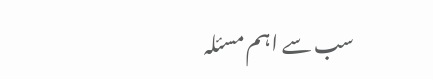سب سے اہم مسئلہ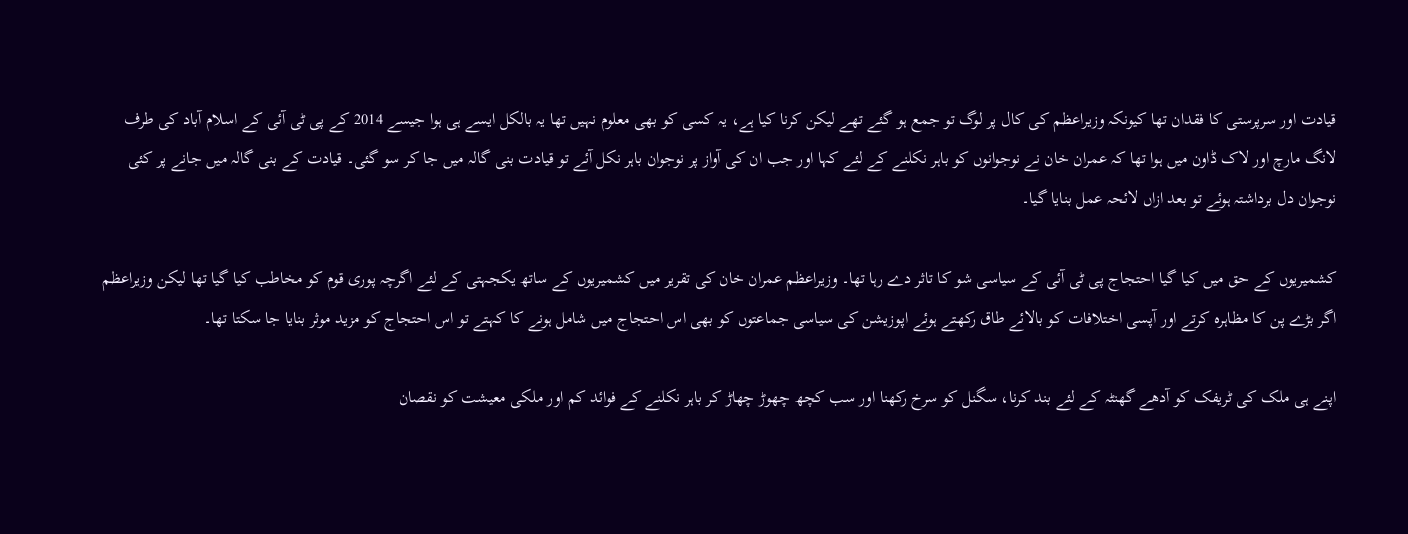قیادت اور سرپرستی کا فقدان تھا کیونکہ وزیراعظم کی کال پر لوگ تو جمع ہو گئے تھے لیکن کرنا کیا ہے، یہ کسی کو بھی معلوم نہیں تھا یہ بالکل ایسے ہی ہوا جیسے 2014 کے پی ٹی آئی کے اسلام آباد کی طرف لانگ مارچ اور لاک ڈاون میں ہوا تھا کہ عمران خان نے نوجوانوں کو باہر نکلنے کے لئے کہا اور جب ان کی آواز پر نوجوان باہر نکل آئے تو قیادت بنی گالہ میں جا کر سو گئی۔ قیادت کے بنی گالہ میں جانے پر کئی نوجوان دل برداشتہ ہوئے تو بعد ازاں لائحہ عمل بنایا گیا۔

کشمیریوں کے حق میں کیا گیا احتجاج پی ٹی آئی کے سیاسی شو کا تاثر دے رہا تھا۔ وزیراعظم عمران خان کی تقریر میں کشمیریوں کے ساتھ یکجہتی کے لئے اگرچہ پوری قوم کو مخاطب کیا گیا تھا لیکن وزیراعظم اگر بڑے پن کا مظاہرہ کرتے اور آپسی اختلافات کو بالائے طاق رکھتے ہوئے اپوزیشن کی سیاسی جماعتوں کو بھی اس احتجاج میں شامل ہونے کا کہتے تو اس احتجاج کو مزید موثر بنایا جا سکتا تھا۔

اپنے ہی ملک کی ٹریفک کو آدھے گھنٹہ کے لئے بند کرنا، سگنل کو سرخ رکھنا اور سب کچھ چھوڑ چھاڑ کر باہر نکلنے کے فوائد کم اور ملکی معیشت کو نقصان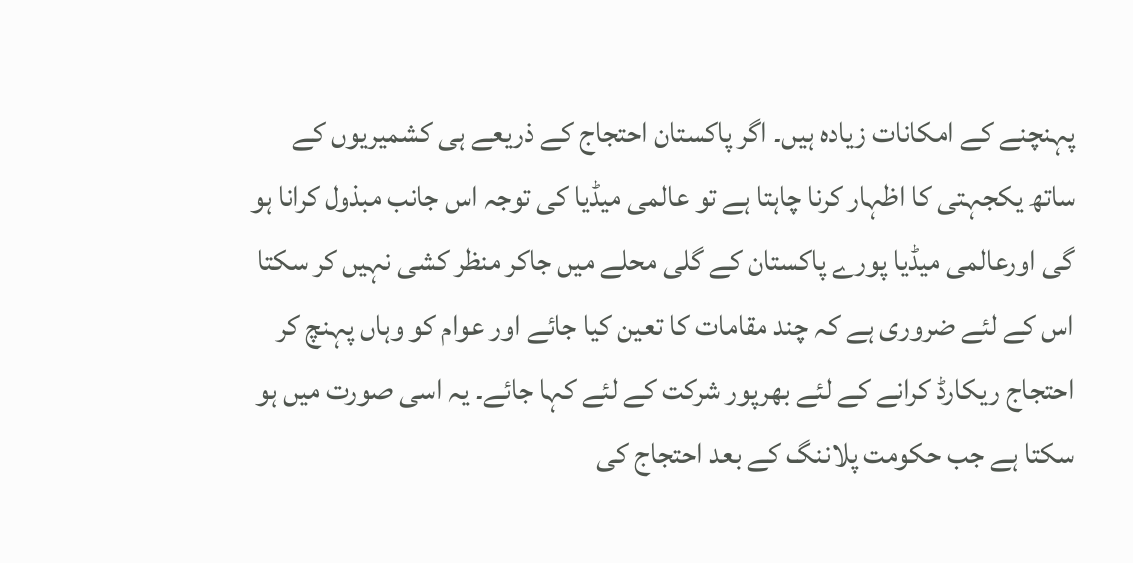پہنچنے کے امکانات زیادہ ہیں۔ اگر پاکستان احتجاج کے ذریعے ہی کشمیریوں کے ساتھ یکجہتی کا اظہار کرنا چاہتا ہے تو عالمی میڈیا کی توجہ اس جانب مبذول کرانا ہو گی اورعالمی میڈیا پورے پاکستان کے گلی محلے میں جاکر منظر کشی نہیں کر سکتا اس کے لئے ضروری ہے کہ چند مقامات کا تعین کیا جائے اور عوام کو وہاں پہنچ کر احتجاج ریکارڈ کرانے کے لئے بھرپور شرکت کے لئے کہا جائے۔ یہ اسی صورت میں ہو سکتا ہے جب حکومت پلاننگ کے بعد احتجاج کی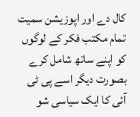کال دے اور اپوزیشن سمیت تمام مکتب فکر کے لوگوں کو اپنے ساتھ شامل کرے بصورت دیگر اسے پی ٹی آئی کا ایک سیاسی شو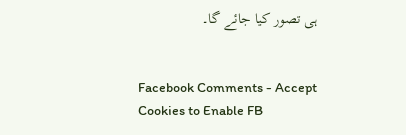ہی تصور کیا جائے گا۔


Facebook Comments - Accept Cookies to Enable FB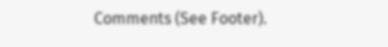Comments (See Footer).